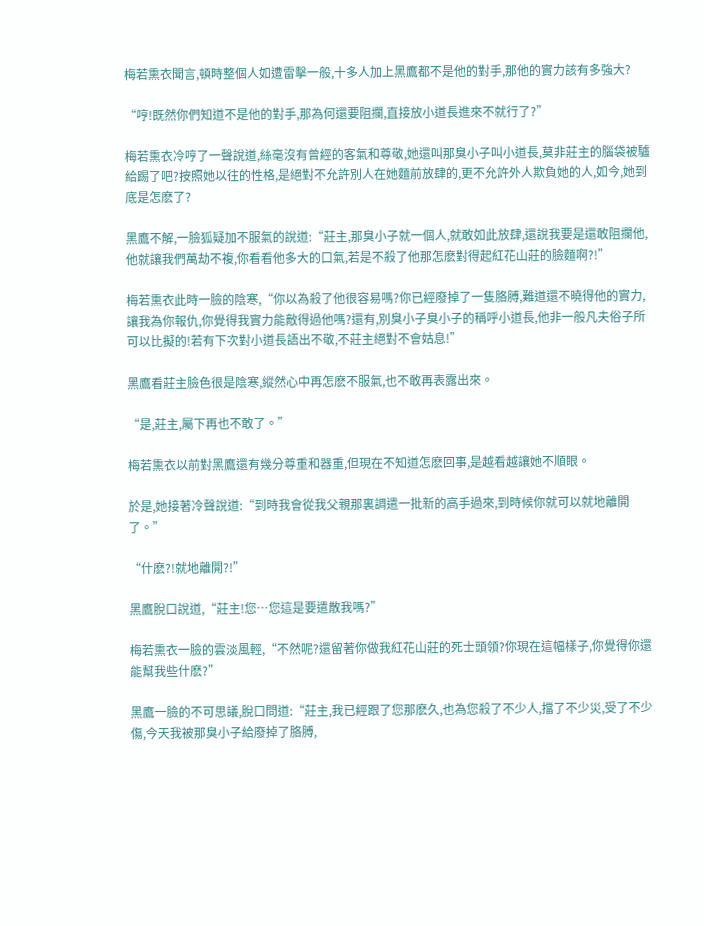梅若熏衣聞言,頓時整個人如遭雷擊一般,十多人加上黑鷹都不是他的對手,那他的實力該有多強大?

“哼!既然你們知道不是他的對手,那為何還要阻攔,直接放小道長進來不就行了?”

梅若熏衣冷哼了一聲說道,絲毫沒有曾經的客氣和尊敬,她還叫那臭小子叫小道長,莫非莊主的腦袋被驢給踢了吧?按照她以往的性格,是絕對不允許別人在她麵前放肆的,更不允許外人欺負她的人,如今,她到底是怎麽了?

黑鷹不解,一臉狐疑加不服氣的說道:“莊主,那臭小子就一個人,就敢如此放肆,還說我要是還敢阻攔他,他就讓我們萬劫不複,你看看他多大的口氣,若是不殺了他那怎麽對得起紅花山莊的臉麵啊?!”

梅若熏衣此時一臉的陰寒,“你以為殺了他很容易嗎?你已經廢掉了一隻胳膊,難道還不曉得他的實力,讓我為你報仇,你覺得我實力能敵得過他嗎?還有,別臭小子臭小子的稱呼小道長,他非一般凡夫俗子所可以比擬的!若有下次對小道長語出不敬,不莊主絕對不會姑息!”

黑鷹看莊主臉色很是陰寒,縱然心中再怎麽不服氣,也不敢再表露出來。

“是,莊主,屬下再也不敢了。”

梅若熏衣以前對黑鷹還有幾分尊重和器重,但現在不知道怎麽回事,是越看越讓她不順眼。

於是,她接著冷聲說道:“到時我會從我父親那裏調遣一批新的高手過來,到時候你就可以就地離開了。”

“什麽?!就地離開?!”

黑鷹脫口說道,“莊主!您…您這是要遣散我嗎?”

梅若熏衣一臉的雲淡風輕,“不然呢?還留著你做我紅花山莊的死士頭領?你現在這幅樣子,你覺得你還能幫我些什麽?”

黑鷹一臉的不可思議,脫口問道:“莊主,我已經跟了您那麽久,也為您殺了不少人,擋了不少災,受了不少傷,今天我被那臭小子給廢掉了胳膊,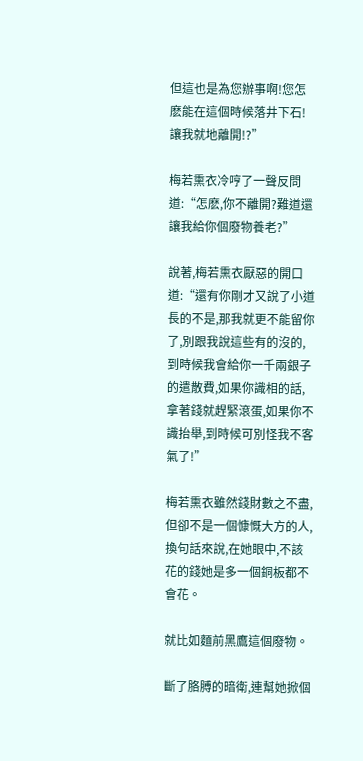但這也是為您辦事啊!您怎麽能在這個時候落井下石!讓我就地離開!?”

梅若熏衣冷哼了一聲反問道:“怎麽,你不離開?難道還讓我給你個廢物養老?”

說著,梅若熏衣厭惡的開口道:“還有你剛才又說了小道長的不是,那我就更不能留你了,別跟我說這些有的沒的,到時候我會給你一千兩銀子的遣散費,如果你識相的話,拿著錢就趕緊滾蛋,如果你不識抬舉,到時候可別怪我不客氣了!”

梅若熏衣雖然錢財數之不盡,但卻不是一個慷慨大方的人,換句話來說,在她眼中,不該花的錢她是多一個銅板都不會花。

就比如麵前黑鷹這個廢物。

斷了胳膊的暗衛,連幫她掀個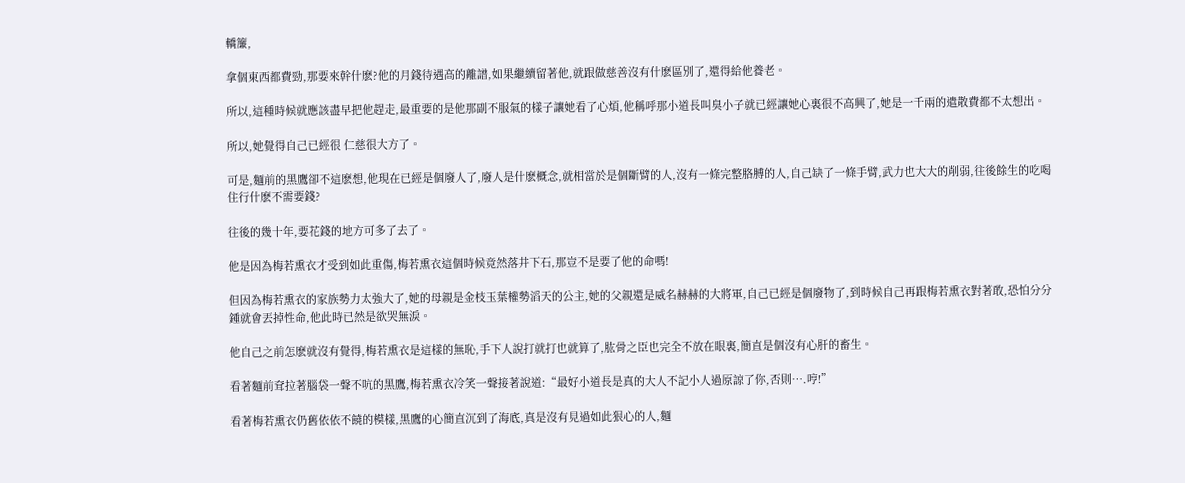轎簾,

拿個東西都費勁,那要來幹什麽?他的月錢待遇高的離譜,如果繼續留著他,就跟做慈善沒有什麽區別了,還得給他養老。

所以,這種時候就應該盡早把他趕走,最重要的是他那副不服氣的樣子讓她看了心煩,他稱呼那小道長叫臭小子就已經讓她心裏很不高興了,她是一千兩的遣散費都不太想出。

所以,她覺得自己已經很 仁慈很大方了。

可是,麵前的黑鷹卻不這麽想,他現在已經是個廢人了,廢人是什麽概念,就相當於是個斷臂的人,沒有一條完整胳膊的人,自己缺了一條手臂,武力也大大的削弱,往後餘生的吃喝住行什麽不需要錢?

往後的幾十年,要花錢的地方可多了去了。

他是因為梅若熏衣才受到如此重傷,梅若熏衣這個時候竟然落井下石,那豈不是要了他的命嗎!

但因為梅若熏衣的家族勢力太強大了,她的母親是金枝玉葉權勢滔天的公主,她的父親還是威名赫赫的大將軍,自己已經是個廢物了,到時候自己再跟梅若熏衣對著敢,恐怕分分鍾就會丟掉性命,他此時已然是欲哭無淚。

他自己之前怎麽就沒有覺得,梅若熏衣是這樣的無恥,手下人說打就打也就算了,肱骨之臣也完全不放在眼裏,簡直是個沒有心肝的畜生。

看著麵前耷拉著腦袋一聲不吭的黑鷹,梅若熏衣冷笑一聲接著說道:“最好小道長是真的大人不記小人過原諒了你,否則….哼!”

看著梅若熏衣仍舊依依不饒的模樣,黑鷹的心簡直沉到了海底,真是沒有見過如此狠心的人,麵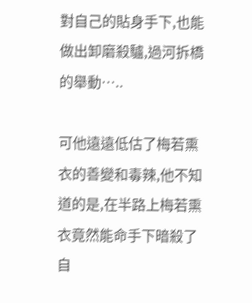對自己的貼身手下,也能做出卸磨殺驢,過河拆橋的舉動…..

可他遠遠低估了梅若熏衣的善變和毒辣,他不知道的是,在半路上梅若熏衣竟然能命手下暗殺了自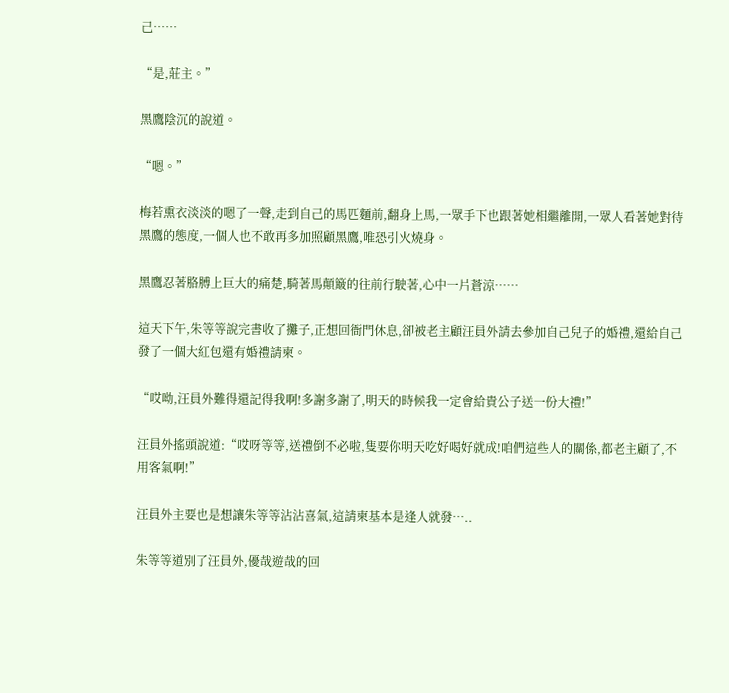己……

“是,莊主。”

黑鷹陰沉的說道。

“嗯。”

梅若熏衣淡淡的嗯了一聲,走到自己的馬匹麵前,翻身上馬,一眾手下也跟著她相繼離開,一眾人看著她對待黑鷹的態度,一個人也不敢再多加照顧黑鷹,唯恐引火燒身。

黑鷹忍著胳膊上巨大的痛楚,騎著馬顛簸的往前行駛著,心中一片蒼涼……

這天下午,朱等等說完書收了攤子,正想回衙門休息,卻被老主顧汪員外請去參加自己兒子的婚禮,還給自己發了一個大紅包還有婚禮請柬。

“哎呦,汪員外難得還記得我啊!多謝多謝了,明天的時候我一定會給貴公子送一份大禮!”

汪員外搖頭說道:“哎呀等等,送禮倒不必啦,隻要你明天吃好喝好就成!咱們這些人的關係,都老主顧了,不用客氣啊!”

汪員外主要也是想讓朱等等沾沾喜氣,這請柬基本是逢人就發…..

朱等等道別了汪員外,優哉遊哉的回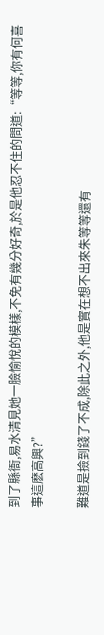到了縣衙,易水清見她一臉愉悅的模樣,不免有幾分好奇,於是他忍不住的問道:“等等,你有何喜事這麽高興?”

難道是撿到錢了不成,除此之外,他是實在想不出來朱等等還有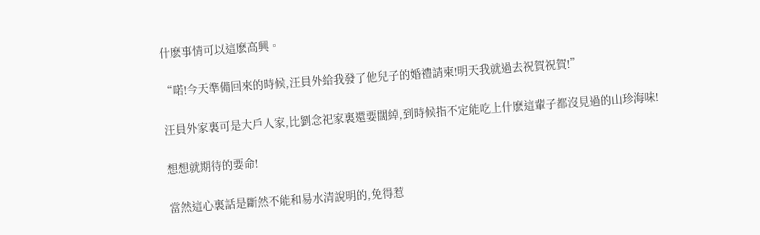什麽事情可以這麽高興。

“喏!今天準備回來的時候,汪員外給我發了他兒子的婚禮請柬!明天我就過去祝賀祝賀!”

汪員外家裏可是大戶人家,比劉念祀家裏還要闊綽,到時候指不定能吃上什麽這輩子都沒見過的山珍海味!

想想就期待的要命!

當然這心裏話是斷然不能和易水清說明的,免得惹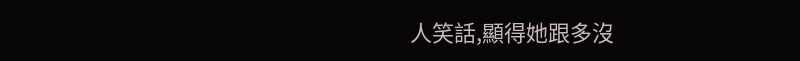人笑話,顯得她跟多沒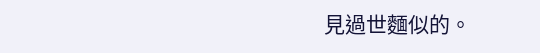見過世麵似的。